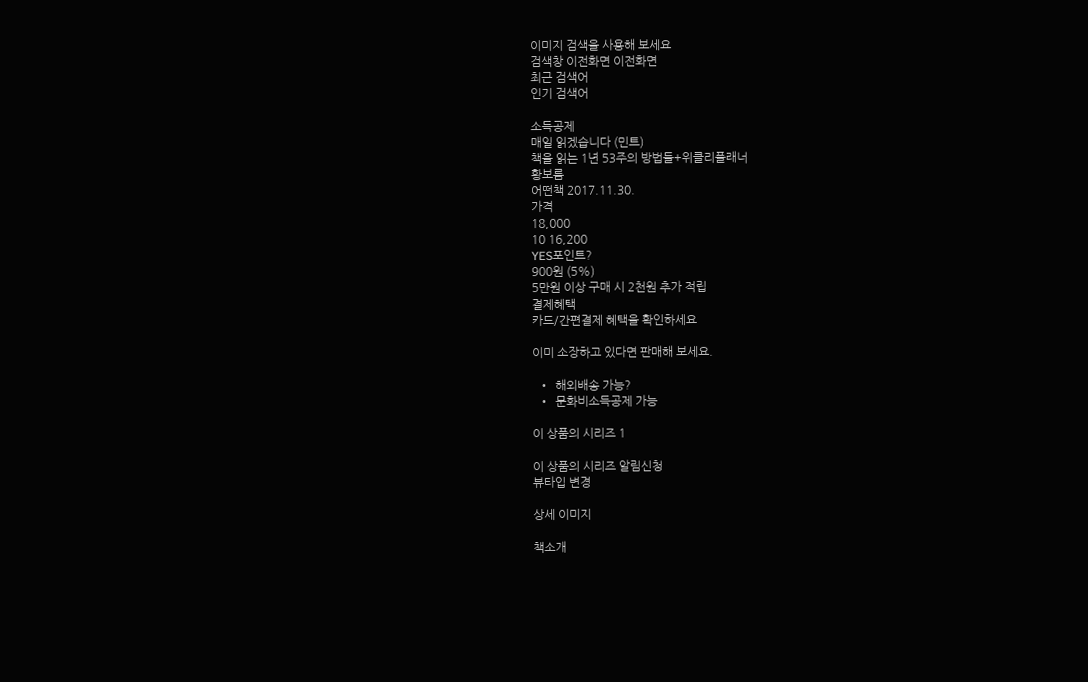이미지 검색을 사용해 보세요
검색창 이전화면 이전화면
최근 검색어
인기 검색어

소득공제
매일 읽겠습니다 (민트)
책을 읽는 1년 53주의 방법들+위클리플래너
황보름
어떤책 2017.11.30.
가격
18,000
10 16,200
YES포인트?
900원 (5%)
5만원 이상 구매 시 2천원 추가 적립
결제혜택
카드/간편결제 혜택을 확인하세요

이미 소장하고 있다면 판매해 보세요.

  •  해외배송 가능?
  •  문화비소득공제 가능

이 상품의 시리즈 1

이 상품의 시리즈 알림신청
뷰타입 변경

상세 이미지

책소개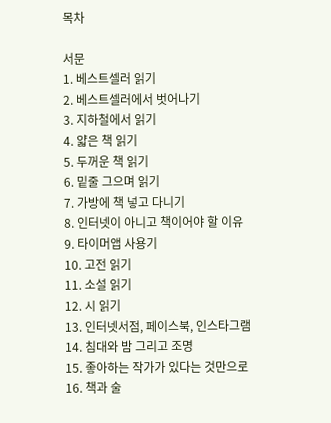목차

서문
1. 베스트셀러 읽기
2. 베스트셀러에서 벗어나기
3. 지하철에서 읽기
4. 얇은 책 읽기
5. 두꺼운 책 읽기
6. 밑줄 그으며 읽기
7. 가방에 책 넣고 다니기
8. 인터넷이 아니고 책이어야 할 이유
9. 타이머앱 사용기
10. 고전 읽기
11. 소설 읽기
12. 시 읽기
13. 인터넷서점, 페이스북, 인스타그램
14. 침대와 밤 그리고 조명
15. 좋아하는 작가가 있다는 것만으로
16. 책과 술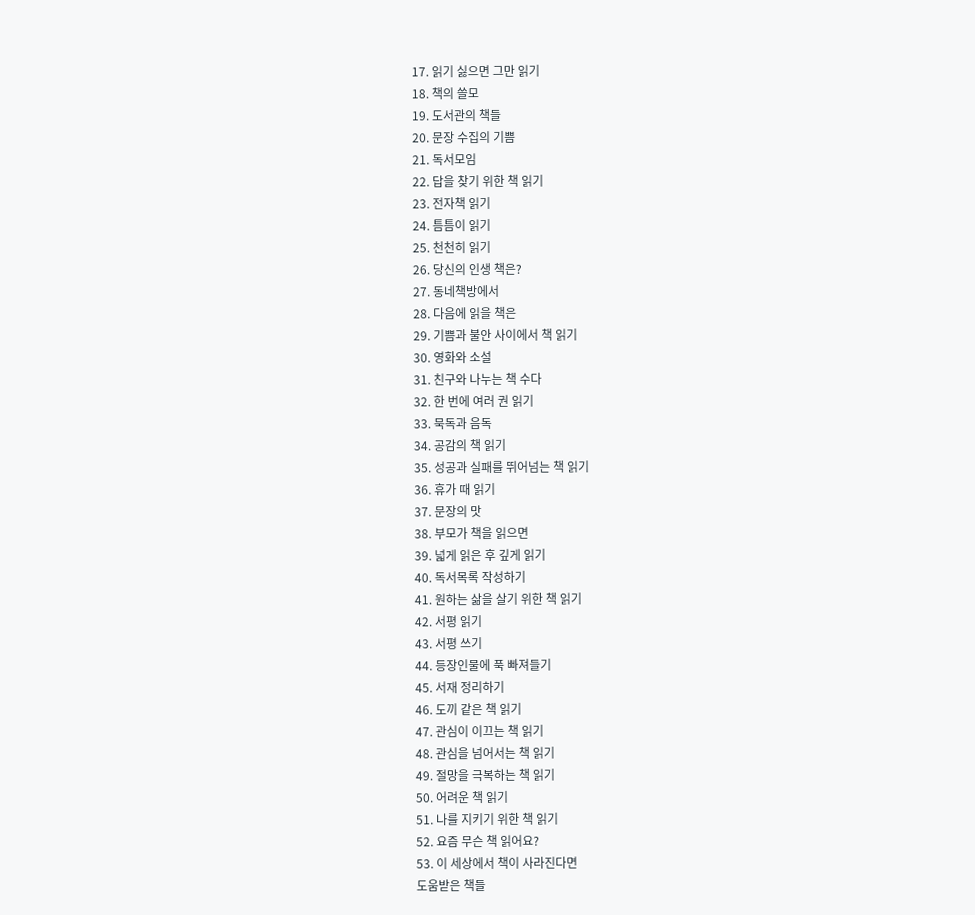17. 읽기 싫으면 그만 읽기
18. 책의 쓸모
19. 도서관의 책들
20. 문장 수집의 기쁨
21. 독서모임
22. 답을 찾기 위한 책 읽기
23. 전자책 읽기
24. 틈틈이 읽기
25. 천천히 읽기
26. 당신의 인생 책은?
27. 동네책방에서
28. 다음에 읽을 책은
29. 기쁨과 불안 사이에서 책 읽기
30. 영화와 소설
31. 친구와 나누는 책 수다
32. 한 번에 여러 권 읽기
33. 묵독과 음독
34. 공감의 책 읽기
35. 성공과 실패를 뛰어넘는 책 읽기
36. 휴가 때 읽기
37. 문장의 맛
38. 부모가 책을 읽으면
39. 넓게 읽은 후 깊게 읽기
40. 독서목록 작성하기
41. 원하는 삶을 살기 위한 책 읽기
42. 서평 읽기
43. 서평 쓰기
44. 등장인물에 푹 빠져들기
45. 서재 정리하기
46. 도끼 같은 책 읽기
47. 관심이 이끄는 책 읽기
48. 관심을 넘어서는 책 읽기
49. 절망을 극복하는 책 읽기
50. 어려운 책 읽기
51. 나를 지키기 위한 책 읽기
52. 요즘 무슨 책 읽어요?
53. 이 세상에서 책이 사라진다면
도움받은 책들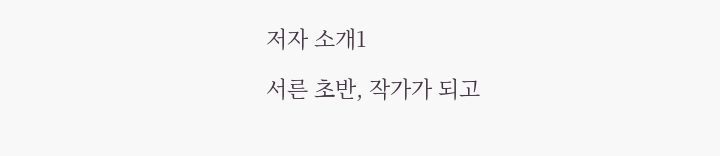저자 소개1

서른 초반, 작가가 되고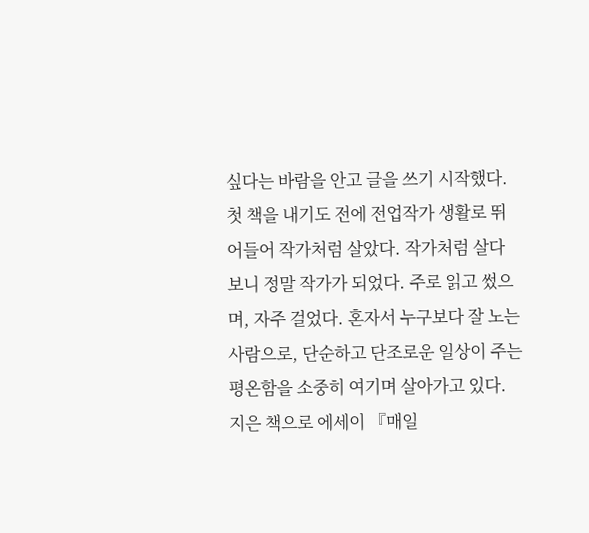싶다는 바람을 안고 글을 쓰기 시작했다. 첫 책을 내기도 전에 전업작가 생활로 뛰어들어 작가처럼 살았다. 작가처럼 살다 보니 정말 작가가 되었다. 주로 읽고 썼으며, 자주 걸었다. 혼자서 누구보다 잘 노는 사람으로, 단순하고 단조로운 일상이 주는 평온함을 소중히 여기며 살아가고 있다. 지은 책으로 에세이 『매일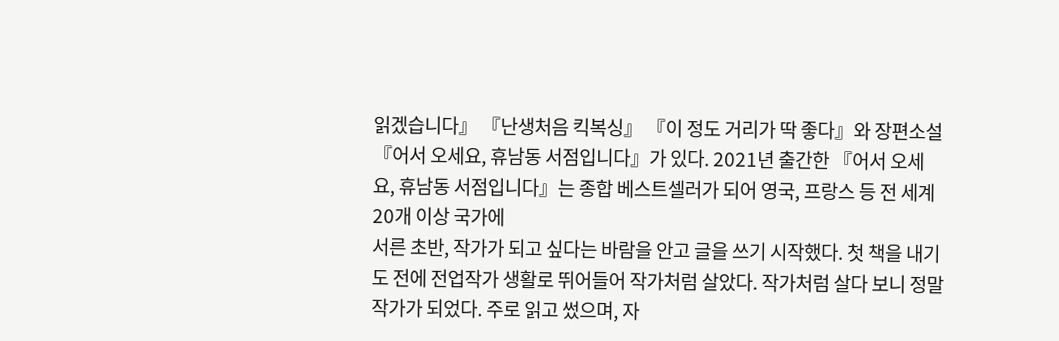읽겠습니다』 『난생처음 킥복싱』 『이 정도 거리가 딱 좋다』와 장편소설 『어서 오세요, 휴남동 서점입니다』가 있다. 2021년 출간한 『어서 오세요, 휴남동 서점입니다』는 종합 베스트셀러가 되어 영국, 프랑스 등 전 세계 20개 이상 국가에
서른 초반, 작가가 되고 싶다는 바람을 안고 글을 쓰기 시작했다. 첫 책을 내기도 전에 전업작가 생활로 뛰어들어 작가처럼 살았다. 작가처럼 살다 보니 정말 작가가 되었다. 주로 읽고 썼으며, 자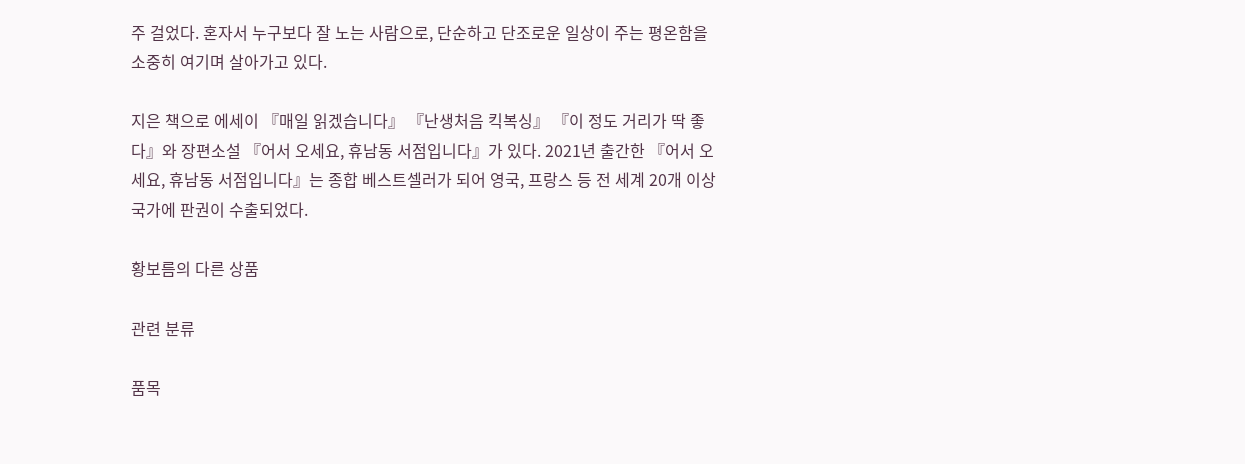주 걸었다. 혼자서 누구보다 잘 노는 사람으로, 단순하고 단조로운 일상이 주는 평온함을 소중히 여기며 살아가고 있다.

지은 책으로 에세이 『매일 읽겠습니다』 『난생처음 킥복싱』 『이 정도 거리가 딱 좋다』와 장편소설 『어서 오세요, 휴남동 서점입니다』가 있다. 2021년 출간한 『어서 오세요, 휴남동 서점입니다』는 종합 베스트셀러가 되어 영국, 프랑스 등 전 세계 20개 이상 국가에 판권이 수출되었다.

황보름의 다른 상품

관련 분류

품목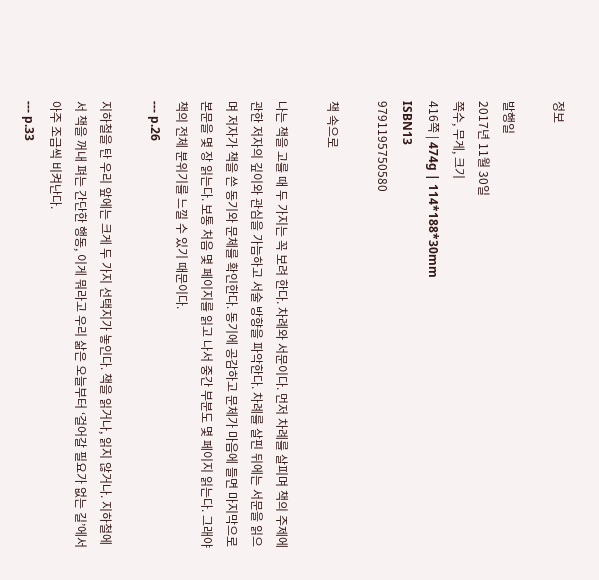정보

발행일
2017년 11월 30일
쪽수, 무게, 크기
416쪽 | 474g | 114*188*30mm
ISBN13
9791195750580

책 속으로

나는 책을 고를 때 두 가지는 꼭 보려 한다. 차례와 서문이다. 먼저 차례를 살피며 책의 주제에 관한 저자의 깊이와 관심을 가늠하고 서술 방향을 파악한다. 차례를 살핀 뒤에는 서문을 읽으며 저자가 책을 쓴 동기와 문체를 확인한다. 동기에 공감하고 문체가 마음에 들면 마지막으로 본문을 몇 장 읽는다. 보통 처음 몇 페이지를 읽고 나서 중간 부분도 몇 페이지 읽는다. 그래야 책의 전체 분위기를 느낄 수 있기 때문이다.
--- p.26

지하철을 탄 우리 앞에는 크게 두 가지 선택지가 놓인다. 책을 읽거나, 읽지 않거나. 지하철에서 책을 꺼내 펴는 간단한 행동, 이게 뭐라고 우리 삶은 오늘부터 ‘걸어갈 필요가 없는 길’에서 아주 조금씩 비켜난다.
--- p.33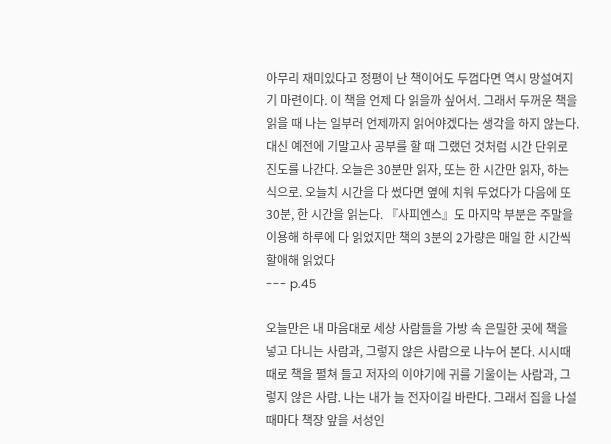아무리 재미있다고 정평이 난 책이어도 두껍다면 역시 망설여지기 마련이다. 이 책을 언제 다 읽을까 싶어서. 그래서 두꺼운 책을 읽을 때 나는 일부러 언제까지 읽어야겠다는 생각을 하지 않는다. 대신 예전에 기말고사 공부를 할 때 그랬던 것처럼 시간 단위로 진도를 나간다. 오늘은 30분만 읽자, 또는 한 시간만 읽자, 하는 식으로. 오늘치 시간을 다 썼다면 옆에 치워 두었다가 다음에 또 30분, 한 시간을 읽는다. 『사피엔스』도 마지막 부분은 주말을 이용해 하루에 다 읽었지만 책의 3분의 2가량은 매일 한 시간씩 할애해 읽었다
--- p.45

오늘만은 내 마음대로 세상 사람들을 가방 속 은밀한 곳에 책을 넣고 다니는 사람과, 그렇지 않은 사람으로 나누어 본다. 시시때때로 책을 펼쳐 들고 저자의 이야기에 귀를 기울이는 사람과, 그렇지 않은 사람. 나는 내가 늘 전자이길 바란다. 그래서 집을 나설 때마다 책장 앞을 서성인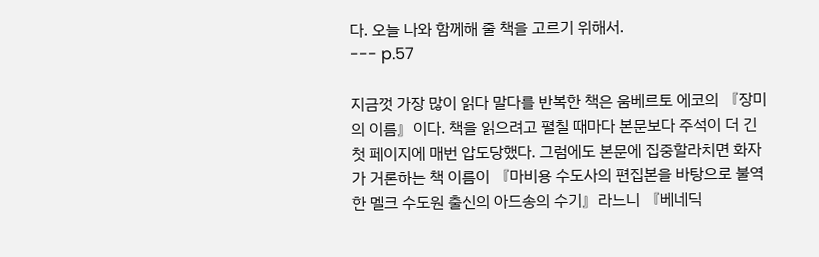다. 오늘 나와 함께해 줄 책을 고르기 위해서.
--- p.57

지금껏 가장 많이 읽다 말다를 반복한 책은 움베르토 에코의 『장미의 이름』이다. 책을 읽으려고 펼칠 때마다 본문보다 주석이 더 긴 첫 페이지에 매번 압도당했다. 그럼에도 본문에 집중할라치면 화자가 거론하는 책 이름이 『마비용 수도사의 편집본을 바탕으로 불역한 멜크 수도원 출신의 아드송의 수기』라느니 『베네딕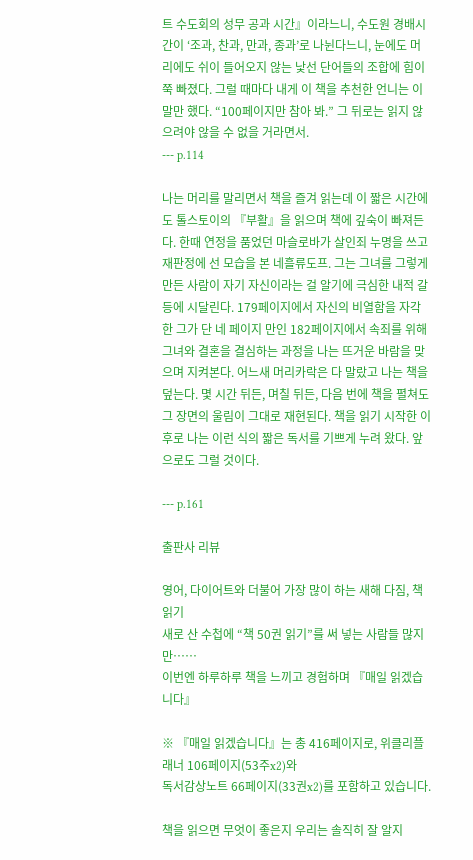트 수도회의 성무 공과 시간』이라느니, 수도원 경배시간이 ‘조과, 찬과, 만과, 종과’로 나뉜다느니, 눈에도 머리에도 쉬이 들어오지 않는 낯선 단어들의 조합에 힘이 쭉 빠졌다. 그럴 때마다 내게 이 책을 추천한 언니는 이 말만 했다. “100페이지만 참아 봐.” 그 뒤로는 읽지 않으려야 않을 수 없을 거라면서.
--- p.114

나는 머리를 말리면서 책을 즐겨 읽는데 이 짧은 시간에도 톨스토이의 『부활』을 읽으며 책에 깊숙이 빠져든다. 한때 연정을 품었던 마슬로바가 살인죄 누명을 쓰고 재판정에 선 모습을 본 네흘류도프. 그는 그녀를 그렇게 만든 사람이 자기 자신이라는 걸 알기에 극심한 내적 갈등에 시달린다. 179페이지에서 자신의 비열함을 자각한 그가 단 네 페이지 만인 182페이지에서 속죄를 위해 그녀와 결혼을 결심하는 과정을 나는 뜨거운 바람을 맞으며 지켜본다. 어느새 머리카락은 다 말랐고 나는 책을 덮는다. 몇 시간 뒤든, 며칠 뒤든, 다음 번에 책을 펼쳐도 그 장면의 울림이 그대로 재현된다. 책을 읽기 시작한 이후로 나는 이런 식의 짧은 독서를 기쁘게 누려 왔다. 앞으로도 그럴 것이다.

--- p.161

출판사 리뷰

영어, 다이어트와 더불어 가장 많이 하는 새해 다짐, 책 읽기
새로 산 수첩에 “책 50권 읽기”를 써 넣는 사람들 많지만……
이번엔 하루하루 책을 느끼고 경험하며 『매일 읽겠습니다』

※ 『매일 읽겠습니다』는 총 416페이지로, 위클리플래너 106페이지(53주x2)와
독서감상노트 66페이지(33권x2)를 포함하고 있습니다.

책을 읽으면 무엇이 좋은지 우리는 솔직히 잘 알지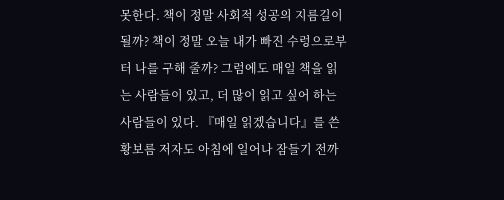못한다. 책이 정말 사회적 성공의 지름길이 될까? 책이 정말 오늘 내가 빠진 수렁으로부터 나를 구해 줄까? 그럼에도 매일 책을 읽는 사람들이 있고, 더 많이 읽고 싶어 하는 사람들이 있다. 『매일 읽겠습니다』를 쓴 황보름 저자도 아침에 일어나 잠들기 전까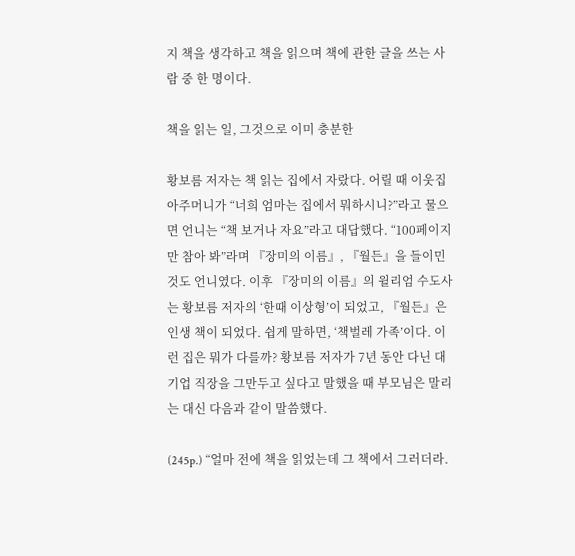지 책을 생각하고 책을 읽으며 책에 관한 글을 쓰는 사람 중 한 명이다.

책을 읽는 일, 그것으로 이미 충분한

황보름 저자는 책 읽는 집에서 자랐다. 어릴 때 이웃집 아주머니가 “너희 엄마는 집에서 뭐하시니?”라고 물으면 언니는 “책 보거나 자요”라고 대답했다. “100페이지만 참아 봐”라며 『장미의 이름』, 『월든』을 들이민 것도 언니였다. 이후 『장미의 이름』의 윌리엄 수도사는 황보름 저자의 ‘한때 이상형’이 되었고, 『월든』은 인생 책이 되었다. 쉽게 말하면, ‘책벌레 가족’이다. 이런 집은 뭐가 다를까? 황보름 저자가 7년 동안 다닌 대기업 직장을 그만두고 싶다고 말했을 때 부모님은 말리는 대신 다음과 같이 말씀했다.

(245p.) “얼마 전에 책을 읽었는데 그 책에서 그러더라.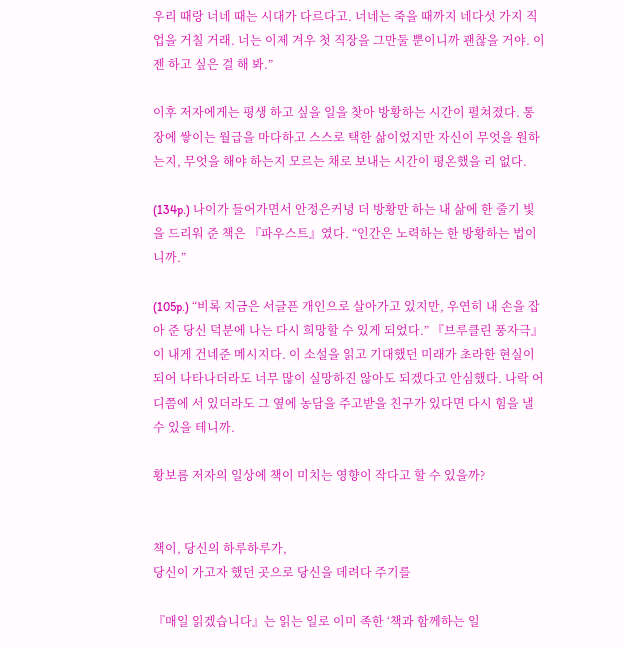우리 때랑 너네 때는 시대가 다르다고. 너네는 죽을 때까지 네다섯 가지 직업을 거칠 거래. 너는 이제 겨우 첫 직장을 그만둘 뿐이니까 괜찮을 거야. 이젠 하고 싶은 걸 해 봐.”

이후 저자에게는 평생 하고 싶을 일을 찾아 방황하는 시간이 펼쳐졌다. 통장에 쌓이는 월급을 마다하고 스스로 택한 삶이었지만 자신이 무엇을 원하는지, 무엇을 해야 하는지 모르는 채로 보내는 시간이 평온했을 리 없다.

(134p.) 나이가 들어가면서 안정은커녕 더 방황만 하는 내 삶에 한 줄기 빛을 드리워 준 책은 『파우스트』였다. “인간은 노력하는 한 방황하는 법이니까.”

(105p.) “비록 지금은 서글픈 개인으로 살아가고 있지만, 우연히 내 손을 잡아 준 당신 덕분에 나는 다시 희망할 수 있게 되었다.” 『브루클린 풍자극』이 내게 건네준 메시지다. 이 소설을 읽고 기대했던 미래가 초라한 현실이 되어 나타나더라도 너무 많이 실망하진 않아도 되겠다고 안심했다. 나락 어디쯤에 서 있더라도 그 옆에 농담을 주고받을 친구가 있다면 다시 힘을 낼 수 있을 테니까.

황보름 저자의 일상에 책이 미치는 영향이 작다고 할 수 있을까?


책이, 당신의 하루하루가,
당신이 가고자 했던 곳으로 당신을 데려다 주기를

『매일 읽겠습니다』는 읽는 일로 이미 족한 ‘책과 함께하는 일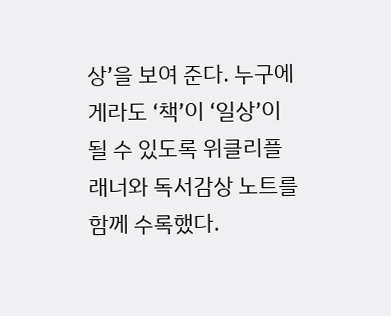상’을 보여 준다. 누구에게라도 ‘책’이 ‘일상’이 될 수 있도록 위클리플래너와 독서감상 노트를 함께 수록했다.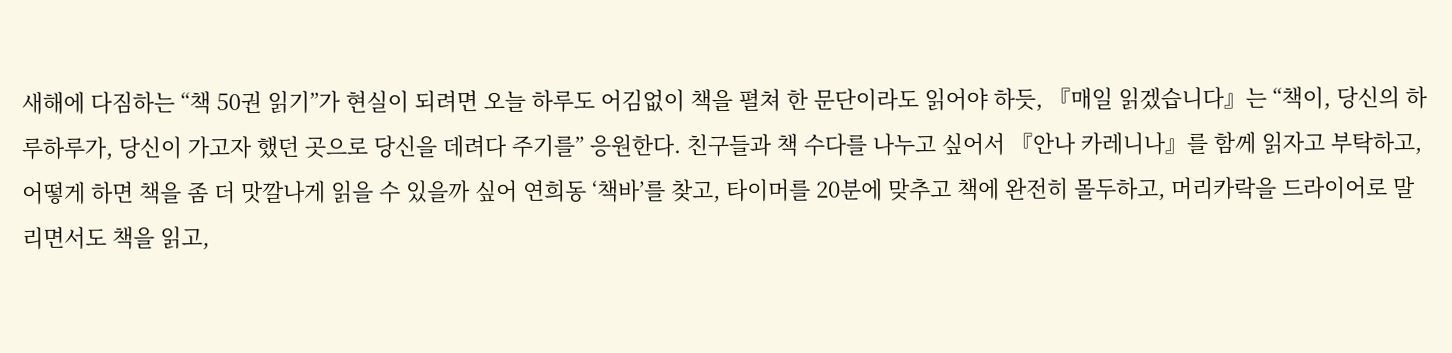새해에 다짐하는 “책 50권 읽기”가 현실이 되려면 오늘 하루도 어김없이 책을 펼쳐 한 문단이라도 읽어야 하듯, 『매일 읽겠습니다』는 “책이, 당신의 하루하루가, 당신이 가고자 했던 곳으로 당신을 데려다 주기를” 응원한다. 친구들과 책 수다를 나누고 싶어서 『안나 카레니나』를 함께 읽자고 부탁하고, 어떻게 하면 책을 좀 더 맛깔나게 읽을 수 있을까 싶어 연희동 ‘책바’를 찾고, 타이머를 20분에 맞추고 책에 완전히 몰두하고, 머리카락을 드라이어로 말리면서도 책을 읽고,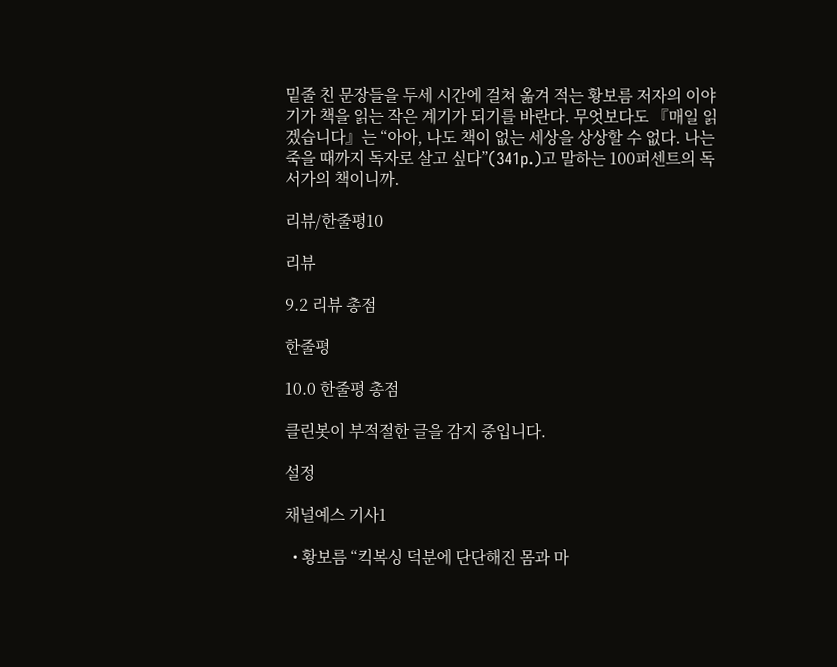밑줄 친 문장들을 두세 시간에 걸쳐 옮겨 적는 황보름 저자의 이야기가 책을 읽는 작은 계기가 되기를 바란다. 무엇보다도 『매일 읽겠습니다』는 “아아, 나도 책이 없는 세상을 상상할 수 없다. 나는 죽을 때까지 독자로 살고 싶다”(341p.)고 말하는 100퍼센트의 독서가의 책이니까.

리뷰/한줄평10

리뷰

9.2 리뷰 총점

한줄평

10.0 한줄평 총점

클린봇이 부적절한 글을 감지 중입니다.

설정

채널예스 기사1

  • 황보름 “킥복싱 덕분에 단단해진 몸과 마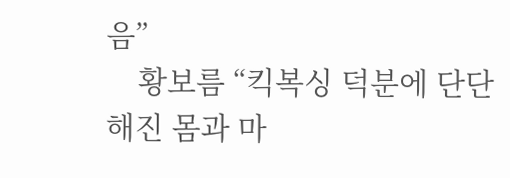음”
    황보름 “킥복싱 덕분에 단단해진 몸과 마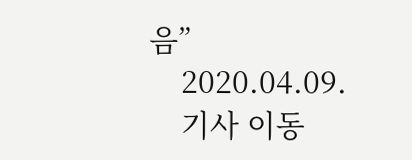음”
    2020.04.09.
    기사 이동